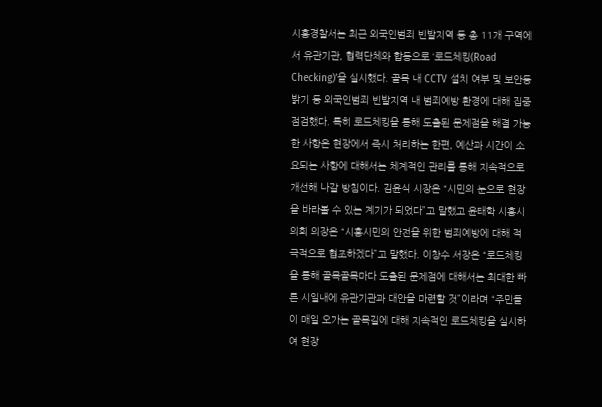시흥경찰서는 최근 외국인범죄 빈발지역 등 총 11개 구역에서 유관기관, 협력단체와 합동으로 ‘로드체킹(Road Checking)’을 실시했다. 골목 내 CCTV 설치 여부 및 보안등 밝기 등 외국인범죄 빈발지역 내 범죄예방 환경에 대해 집중 점검했다. 특히 로드체킹을 통해 도출된 문제점을 해결 가능한 사항은 현장에서 즉시 처리하는 한편, 예산과 시간이 소요되는 사항에 대해서는 체계적인 관리를 통해 지속적으로 개선해 나갈 방침이다. 김윤식 시장은 “시민의 눈으로 현장을 바라볼 수 있는 계기가 되었다”고 말했고 윤태학 시흥시의회 의장은 “시흥시민의 안전을 위한 범죄예방에 대해 적극적으로 협조하겠다”고 말했다. 이창수 서장은 “로드체킹을 통해 골목골목마다 도출된 문제점에 대해서는 최대한 빠른 시일내에 유관기관과 대안을 마련할 것”이라며 “주민들이 매일 오가는 골목길에 대해 지속적인 로드체킹을 실시하여 현장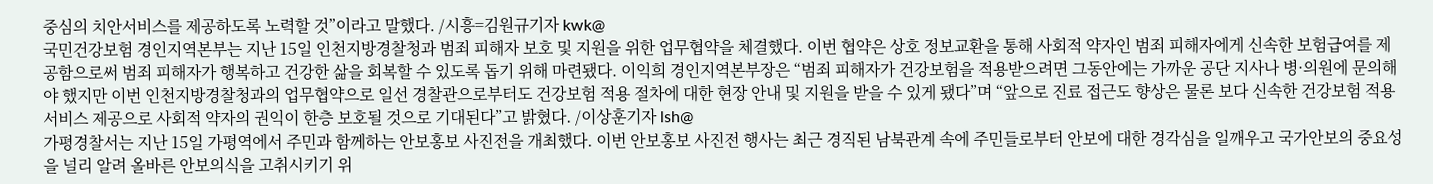중심의 치안서비스를 제공하도록 노력할 것”이라고 말했다. /시흥=김원규기자 kwk@
국민건강보험 경인지역본부는 지난 15일 인천지방경찰청과 범죄 피해자 보호 및 지원을 위한 업무협약을 체결했다. 이번 협약은 상호 정보교환을 통해 사회적 약자인 범죄 피해자에게 신속한 보험급여를 제공함으로써 범죄 피해자가 행복하고 건강한 삶을 회복할 수 있도록 돕기 위해 마련됐다. 이익희 경인지역본부장은 “범죄 피해자가 건강보험을 적용받으려면 그동안에는 가까운 공단 지사나 병·의원에 문의해야 했지만 이번 인천지방경찰청과의 업무협약으로 일선 경찰관으로부터도 건강보험 적용 절차에 대한 현장 안내 및 지원을 받을 수 있게 됐다”며 “앞으로 진료 접근도 향상은 물론 보다 신속한 건강보험 적용 서비스 제공으로 사회적 약자의 권익이 한층 보호될 것으로 기대된다”고 밝혔다. /이상훈기자 lsh@
가평경찰서는 지난 15일 가평역에서 주민과 함께하는 안보홍보 사진전을 개최했다. 이번 안보홍보 사진전 행사는 최근 경직된 남북관계 속에 주민들로부터 안보에 대한 경각심을 일깨우고 국가안보의 중요성을 널리 알려 올바른 안보의식을 고취시키기 위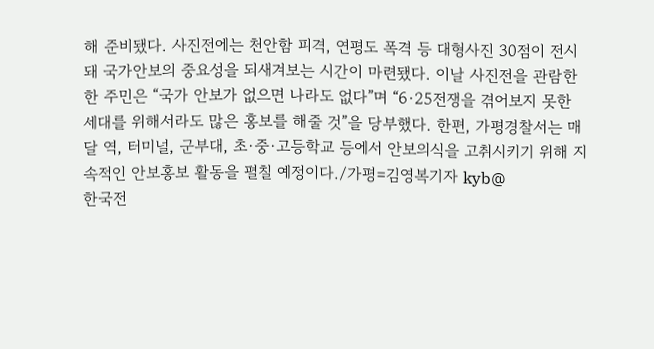해 준비됐다. 사진전에는 천안함 피격, 연평도 폭격 등 대형사진 30점이 전시돼 국가안보의 중요성을 되새겨보는 시간이 마련됐다. 이날 사진전을 관람한 한 주민은 “국가 안보가 없으면 나라도 없다”며 “6·25전쟁을 겪어보지 못한 세대를 위해서라도 많은 홍보를 해줄 것”을 당부했다. 한편, 가평경찰서는 매달 역, 터미널, 군부대, 초·중·고등학교 등에서 안보의식을 고취시키기 위해 지속적인 안보홍보 활동을 펼칠 예정이다./가평=김영복기자 kyb@
한국전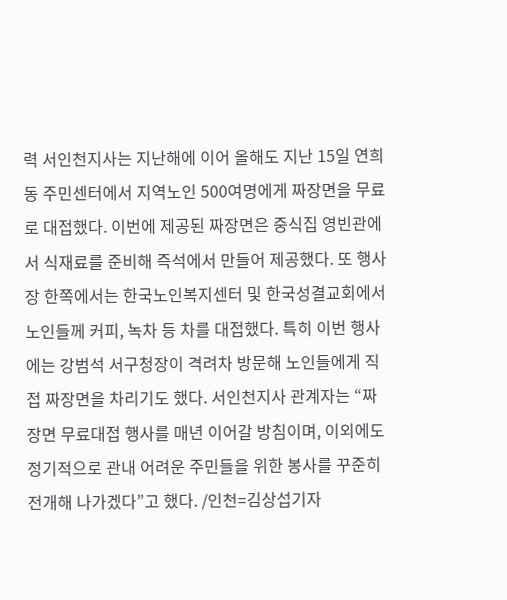력 서인천지사는 지난해에 이어 올해도 지난 15일 연희동 주민센터에서 지역노인 500여명에게 짜장면을 무료로 대접했다. 이번에 제공된 짜장면은 중식집 영빈관에서 식재료를 준비해 즉석에서 만들어 제공했다. 또 행사장 한쪽에서는 한국노인복지센터 및 한국성결교회에서 노인들께 커피, 녹차 등 차를 대접했다. 특히 이번 행사에는 강범석 서구청장이 격려차 방문해 노인들에게 직접 짜장면을 차리기도 했다. 서인천지사 관계자는 “짜장면 무료대접 행사를 매년 이어갈 방침이며, 이외에도 정기적으로 관내 어려운 주민들을 위한 봉사를 꾸준히 전개해 나가겠다”고 했다. /인천=김상섭기자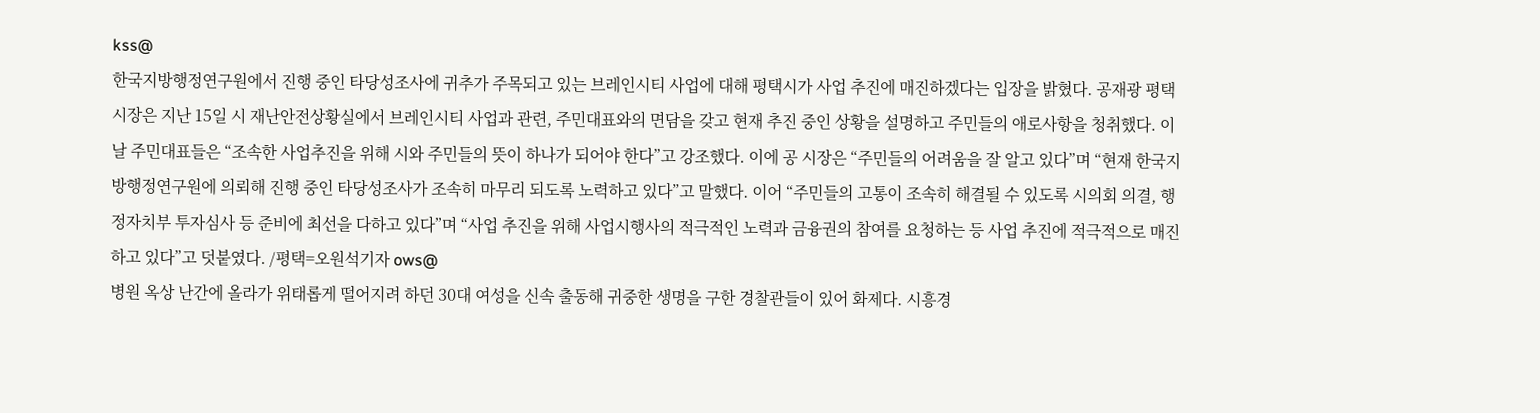kss@
한국지방행정연구원에서 진행 중인 타당성조사에 귀추가 주목되고 있는 브레인시티 사업에 대해 평택시가 사업 추진에 매진하겠다는 입장을 밝혔다. 공재광 평택시장은 지난 15일 시 재난안전상황실에서 브레인시티 사업과 관련, 주민대표와의 면담을 갖고 현재 추진 중인 상황을 설명하고 주민들의 애로사항을 청취했다. 이날 주민대표들은 “조속한 사업추진을 위해 시와 주민들의 뜻이 하나가 되어야 한다”고 강조했다. 이에 공 시장은 “주민들의 어려움을 잘 알고 있다”며 “현재 한국지방행정연구원에 의뢰해 진행 중인 타당성조사가 조속히 마무리 되도록 노력하고 있다”고 말했다. 이어 “주민들의 고통이 조속히 해결될 수 있도록 시의회 의결, 행정자치부 투자심사 등 준비에 최선을 다하고 있다”며 “사업 추진을 위해 사업시행사의 적극적인 노력과 금융권의 참여를 요청하는 등 사업 추진에 적극적으로 매진하고 있다”고 덧붙였다. /평택=오원석기자 ows@
병원 옥상 난간에 올라가 위태롭게 떨어지려 하던 30대 여성을 신속 출동해 귀중한 생명을 구한 경찰관들이 있어 화제다. 시흥경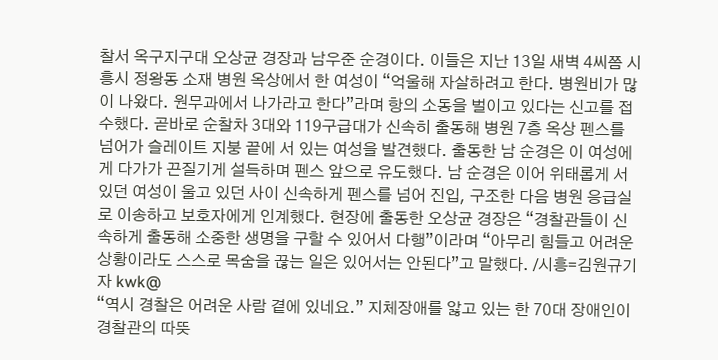찰서 옥구지구대 오상균 경장과 남우준 순경이다. 이들은 지난 13일 새벽 4씨쯤 시흥시 정왕동 소재 병원 옥상에서 한 여성이 “억울해 자살하려고 한다. 병원비가 많이 나왔다. 원무과에서 나가라고 한다”라며 항의 소동을 벌이고 있다는 신고를 접수했다. 곧바로 순찰차 3대와 119구급대가 신속히 출동해 병원 7층 옥상 펜스를 넘어가 슬레이트 지붕 끝에 서 있는 여성을 발견했다. 출동한 남 순경은 이 여성에게 다가가 끈질기게 설득하며 펜스 앞으로 유도했다. 남 순경은 이어 위태롭게 서 있던 여성이 울고 있던 사이 신속하게 펜스를 넘어 진입, 구조한 다음 병원 응급실로 이송하고 보호자에게 인계했다. 현장에 출동한 오상균 경장은 “경찰관들이 신속하게 출동해 소중한 생명을 구할 수 있어서 다행”이라며 “아무리 힘들고 어려운 상황이라도 스스로 목숨을 끊는 일은 있어서는 안된다”고 말했다. /시흥=김원규기자 kwk@
“역시 경찰은 어려운 사람 곁에 있네요.” 지체장애를 앓고 있는 한 70대 장애인이 경찰관의 따뜻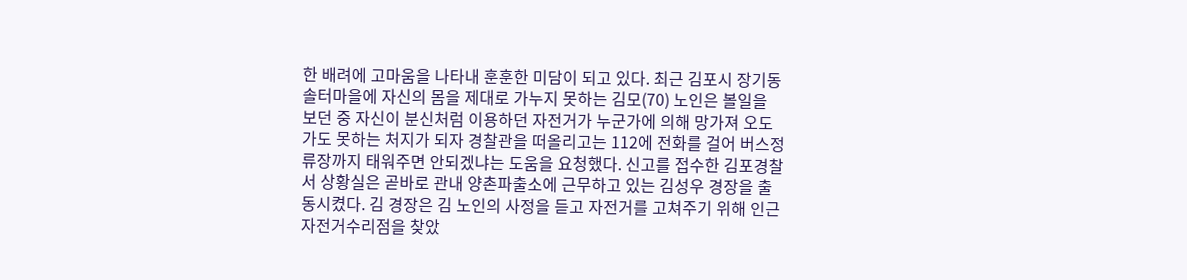한 배려에 고마움을 나타내 훈훈한 미담이 되고 있다. 최근 김포시 장기동 솔터마을에 자신의 몸을 제대로 가누지 못하는 김모(70) 노인은 볼일을 보던 중 자신이 분신처럼 이용하던 자전거가 누군가에 의해 망가져 오도가도 못하는 처지가 되자 경찰관을 떠올리고는 112에 전화를 걸어 버스정류장까지 태워주면 안되겠냐는 도움을 요청했다. 신고를 접수한 김포경찰서 상황실은 곧바로 관내 양촌파출소에 근무하고 있는 김성우 경장을 출동시켰다. 김 경장은 김 노인의 사정을 듣고 자전거를 고쳐주기 위해 인근 자전거수리점을 찾았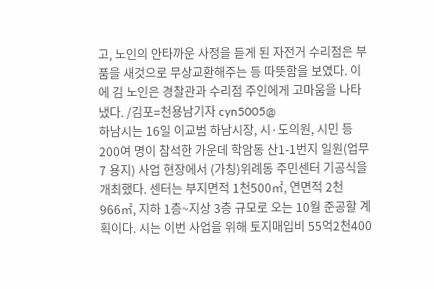고, 노인의 안타까운 사정을 듣게 된 자전거 수리점은 부품을 새것으로 무상교환해주는 등 따뜻함을 보였다. 이에 김 노인은 경찰관과 수리점 주인에게 고마움을 나타냈다. /김포=천용남기자 cyn5005@
하남시는 16일 이교범 하남시장, 시·도의원, 시민 등 200여 명이 참석한 가운데 학암동 산1-1번지 일원(업무7 용지) 사업 현장에서 (가칭)위례동 주민센터 기공식을 개최했다. 센터는 부지면적 1천500㎡, 연면적 2천966㎡, 지하 1층~지상 3층 규모로 오는 10월 준공할 계획이다. 시는 이번 사업을 위해 토지매입비 55억2천400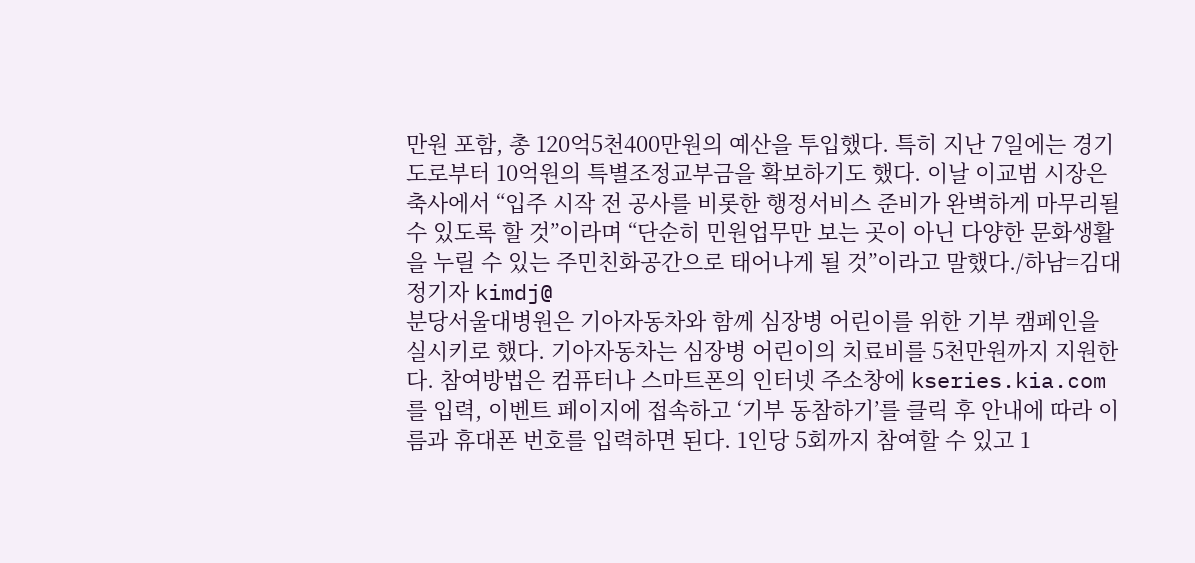만원 포함, 총 120억5천400만원의 예산을 투입했다. 특히 지난 7일에는 경기도로부터 10억원의 특별조정교부금을 확보하기도 했다. 이날 이교범 시장은 축사에서 “입주 시작 전 공사를 비롯한 행정서비스 준비가 완벽하게 마무리될 수 있도록 할 것”이라며 “단순히 민원업무만 보는 곳이 아닌 다양한 문화생활을 누릴 수 있는 주민친화공간으로 태어나게 될 것”이라고 말했다./하남=김대정기자 kimdj@
분당서울대병원은 기아자동차와 함께 심장병 어린이를 위한 기부 캠페인을 실시키로 했다. 기아자동차는 심장병 어린이의 치료비를 5천만원까지 지원한다. 참여방법은 컴퓨터나 스마트폰의 인터넷 주소창에 kseries.kia.com를 입력, 이벤트 페이지에 접속하고 ‘기부 동참하기’를 클릭 후 안내에 따라 이름과 휴대폰 번호를 입력하면 된다. 1인당 5회까지 참여할 수 있고 1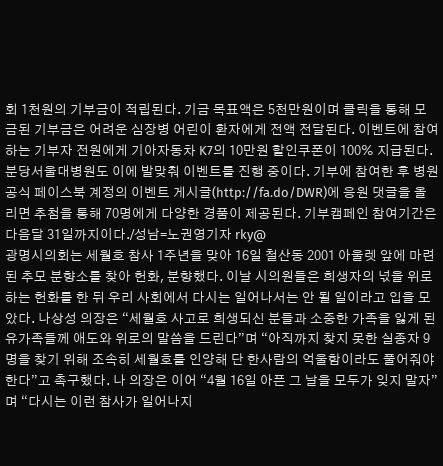회 1천원의 기부금이 적립된다. 기금 목표액은 5천만원이며 클릭을 통해 모금된 기부금은 어려운 심장병 어린이 환자에게 전액 전달된다. 이벤트에 참여하는 기부자 전원에게 기아자동차 K7의 10만원 할인쿠폰이 100% 지급된다. 분당서울대병원도 이에 발맞춰 이벤트를 진행 중이다. 기부에 참여한 후 병원 공식 페이스북 계정의 이벤트 게시글(http://fa.do/DWR)에 응원 댓글을 올리면 추첨을 통해 70명에게 다양한 경품이 제공된다. 기부캠페인 참여기간은 다음달 31일까지이다./성남=노권영기자 rky@
광명시의회는 세월호 참사 1주년을 맞아 16일 철산동 2001 아울렛 앞에 마련된 추모 분향소를 찾아 헌화, 분향했다. 이날 시의원들은 희생자의 넋을 위로하는 헌화를 한 뒤 우리 사회에서 다시는 일어나서는 안 될 일이라고 입을 모았다. 나상성 의장은 “세월호 사고로 희생되신 분들과 소중한 가족을 잃게 된 유가족들께 애도와 위로의 말씀을 드린다”며 “아직까지 찾지 못한 실종자 9명을 찾기 위해 조속히 세월호를 인양해 단 한사람의 억울함이라도 풀어줘야 한다”고 촉구했다. 나 의장은 이어 “4월 16일 아픈 그 날을 모두가 잊지 말자”며 “다시는 이런 참사가 일어나지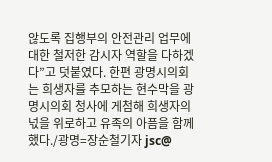않도록 집행부의 안전관리 업무에 대한 철저한 감시자 역할을 다하겠다”고 덧붙였다. 한편 광명시의회는 희생자를 추모하는 현수막을 광명시의회 청사에 게첨해 희생자의 넋을 위로하고 유족의 아픔을 함께 했다./광명=장순철기자 jsc@